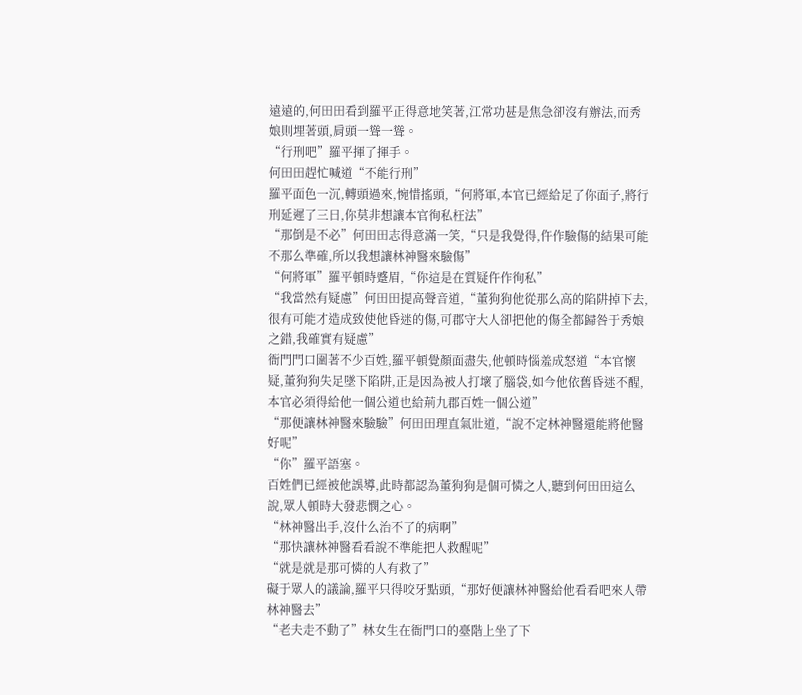遠遠的,何田田看到羅平正得意地笑著,江常功甚是焦急卻沒有辦法,而秀娘則埋著頭,肩頭一聳一聳。
“行刑吧”羅平揮了揮手。
何田田趕忙喊道“不能行刑”
羅平面色一沉,轉頭過來,惋惜搖頭,“何將軍,本官已經給足了你面子,將行刑延遲了三日,你莫非想讓本官徇私枉法”
“那倒是不必”何田田志得意滿一笑,“只是我覺得,仵作驗傷的結果可能不那么準確,所以我想讓林神醫來驗傷”
“何將軍”羅平頓時蹙眉,“你這是在質疑仵作徇私”
“我當然有疑慮”何田田提高聲音道,“董狗狗他從那么高的陷阱掉下去,很有可能才造成致使他昏迷的傷,可郡守大人卻把他的傷全都歸咎于秀娘之錯,我確實有疑慮”
衙門門口圍著不少百姓,羅平頓覺顏面盡失,他頓時惱羞成怒道“本官懷疑,董狗狗失足墜下陷阱,正是因為被人打壞了腦袋,如今他依舊昏迷不醒,本官必須得給他一個公道也給荊九郡百姓一個公道”
“那便讓林神醫來驗驗”何田田理直氣壯道,“說不定林神醫還能將他醫好呢”
“你”羅平語塞。
百姓們已經被他誤導,此時都認為董狗狗是個可憐之人,聽到何田田這么說,眾人頓時大發悲憫之心。
“林神醫出手,沒什么治不了的病啊”
“那快讓林神醫看看說不準能把人救醒呢”
“就是就是那可憐的人有救了”
礙于眾人的議論,羅平只得咬牙點頭,“那好便讓林神醫給他看看吧來人帶林神醫去”
“老夫走不動了”林女生在衙門口的臺階上坐了下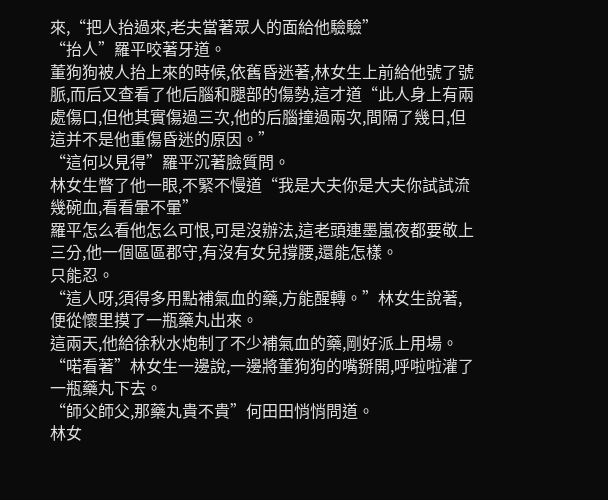來,“把人抬過來,老夫當著眾人的面給他驗驗”
“抬人”羅平咬著牙道。
董狗狗被人抬上來的時候,依舊昏迷著,林女生上前給他號了號脈,而后又查看了他后腦和腿部的傷勢,這才道“此人身上有兩處傷口,但他其實傷過三次,他的后腦撞過兩次,間隔了幾日,但這并不是他重傷昏迷的原因。”
“這何以見得”羅平沉著臉質問。
林女生瞥了他一眼,不緊不慢道“我是大夫你是大夫你試試流幾碗血,看看暈不暈”
羅平怎么看他怎么可恨,可是沒辦法,這老頭連墨嵐夜都要敬上三分,他一個區區郡守,有沒有女兒撐腰,還能怎樣。
只能忍。
“這人呀,須得多用點補氣血的藥,方能醒轉。”林女生說著,便從懷里摸了一瓶藥丸出來。
這兩天,他給徐秋水炮制了不少補氣血的藥,剛好派上用場。
“喏看著”林女生一邊說,一邊將董狗狗的嘴掰開,呼啦啦灌了一瓶藥丸下去。
“師父師父,那藥丸貴不貴”何田田悄悄問道。
林女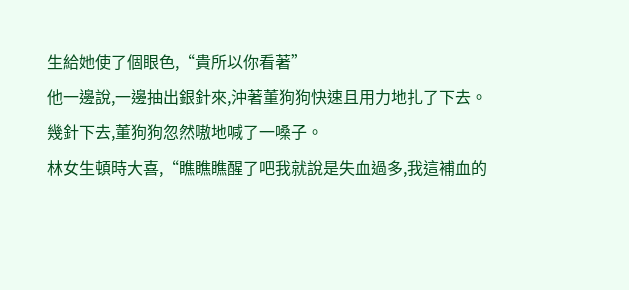生給她使了個眼色,“貴所以你看著”
他一邊說,一邊抽出銀針來,沖著董狗狗快速且用力地扎了下去。
幾針下去,董狗狗忽然嗷地喊了一嗓子。
林女生頓時大喜,“瞧瞧瞧醒了吧我就說是失血過多,我這補血的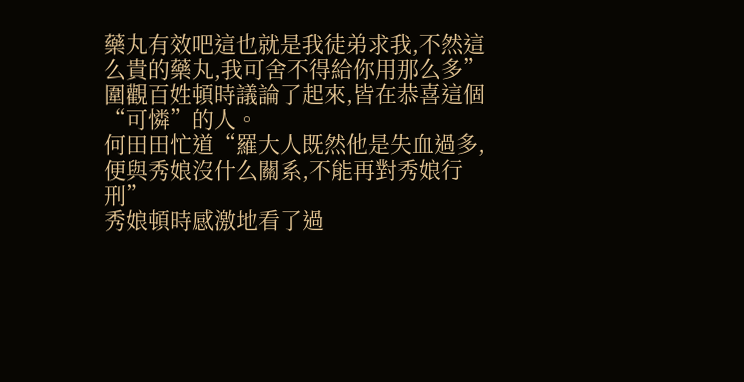藥丸有效吧這也就是我徒弟求我,不然這么貴的藥丸,我可舍不得給你用那么多”
圍觀百姓頓時議論了起來,皆在恭喜這個“可憐”的人。
何田田忙道“羅大人既然他是失血過多,便與秀娘沒什么關系,不能再對秀娘行刑”
秀娘頓時感激地看了過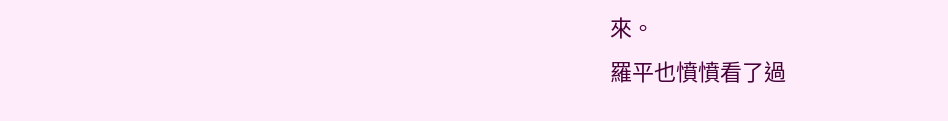來。
羅平也憤憤看了過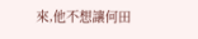來,他不想讓何田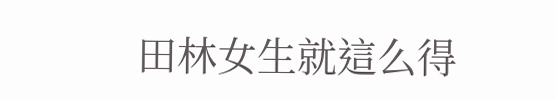田林女生就這么得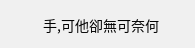手,可他卻無可奈何